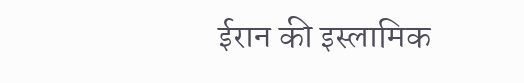ईरान की इस्लामिक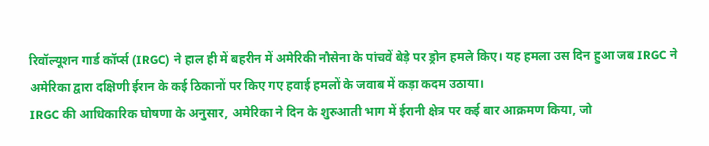रिवॉल्यूशन गार्ड कॉर्प्स (IRGC) ने हाल ही में बहरीन में अमेरिकी नौसेना के पांचवें बेड़े पर ड्रोन हमले किए। यह हमला उस दिन हुआ जब IRGC ने अमेरिका द्वारा दक्षिणी ईरान के कई ठिकानों पर किए गए हवाई हमलों के जवाब में कड़ा कदम उठाया।
IRGC की आधिकारिक घोषणा के अनुसार, अमेरिका ने दिन के शुरुआती भाग में ईरानी क्षेत्र पर कई बार आक्रमण किया, जो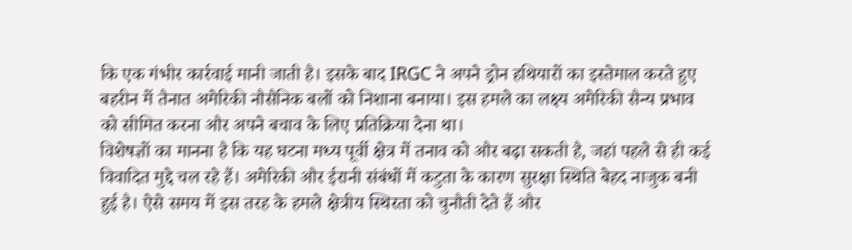कि एक गंभीर कार्रवाई मानी जाती है। इसके बाद IRGC ने अपने ड्रोन हथियारों का इस्तेमाल करते हुए बहरीन में तैनात अमेरिकी नौसैनिक बलों को निशाना बनाया। इस हमले का लक्ष्य अमेरिकी सैन्य प्रभाव को सीमित करना और अपने बचाव के लिए प्रतिक्रिया देना था।
विशेषज्ञों का मानना है कि यह घटना मध्य पूर्वी क्षेत्र में तनाव को और बढ़ा सकती है, जहां पहले से ही कई विवादित मुद्दे चल रहे हैं। अमेरिकी और ईरानी संबंधों में कटुता के कारण सुरक्षा स्थिति बेहद नाजुक बनी हुई है। ऐसे समय में इस तरह के हमले क्षेत्रीय स्थिरता को चुनौती देते हैं और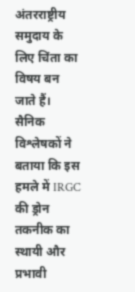अंतरराष्ट्रीय समुदाय के लिए चिंता का विषय बन जाते हैं।
सैनिक विश्लेषकों ने बताया कि इस हमले में IRGC की ड्रोन तकनीक का स्थायी और प्रभावी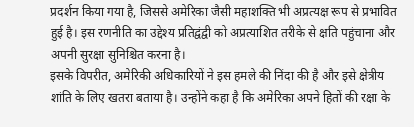प्रदर्शन किया गया है, जिससे अमेरिका जैसी महाशक्ति भी अप्रत्यक्ष रूप से प्रभावित हुई है। इस रणनीति का उद्देश्य प्रतिद्वंद्वी को अप्रत्याशित तरीके से क्षति पहुंचाना और अपनी सुरक्षा सुनिश्चित करना है।
इसके विपरीत, अमेरिकी अधिकारियों ने इस हमले की निंदा की है और इसे क्षेत्रीय शांति के लिए खतरा बताया है। उन्होंने कहा है कि अमेरिका अपने हितों की रक्षा के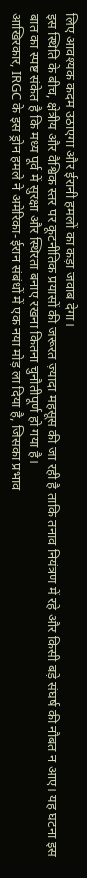लिए आवश्यक कदम उठाएगा और ईरानी हमलों का कड़ा जवाब देगा।
इस स्थिति के बीच, क्षेत्रीय और वैश्विक स्तर पर कूटनीतिक प्रयासों की जरूरत ज़्यादा महसूस की जा रही है ताकि तनाव नियंत्रण में रहे और किसी बड़े संघर्ष की नौबत न आए। यह घटना इस बात का स्पष्ट संकेत है कि मध्य पूर्व में सुरक्षा और स्थिरता बनाए रखना कितना चुनौतीपूर्ण हो गया है।
आखिरकार, IRGC के इस ड्रोन हमले ने अमेरिका-ईरान संबंधों में एक नया मोड़ ला दिया है, जिसका प्रभाव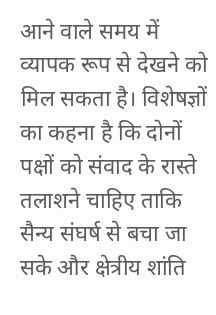आने वाले समय में व्यापक रूप से देखने को मिल सकता है। विशेषज्ञों का कहना है कि दोनों पक्षों को संवाद के रास्ते तलाशने चाहिए ताकि सैन्य संघर्ष से बचा जा सके और क्षेत्रीय शांति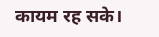कायम रह सके।